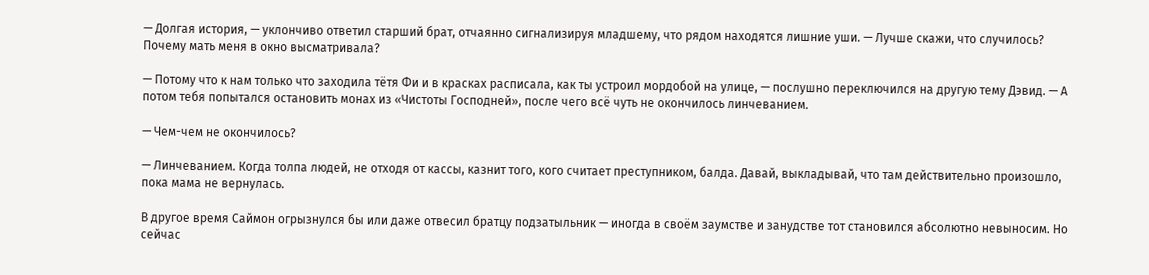— Долгая история, — уклончиво ответил старший брат, отчаянно сигнализируя младшему, что рядом находятся лишние уши. — Лучше скажи, что случилось? Почему мать меня в окно высматривала?

— Потому что к нам только что заходила тётя Фи и в красках расписала, как ты устроил мордобой на улице, — послушно переключился на другую тему Дэвид. — А потом тебя попытался остановить монах из «Чистоты Господней», после чего всё чуть не окончилось линчеванием.

— Чем-чем не окончилось?

— Линчеванием. Когда толпа людей, не отходя от кассы, казнит того, кого считает преступником, балда. Давай, выкладывай, что там действительно произошло, пока мама не вернулась.

В другое время Саймон огрызнулся бы или даже отвесил братцу подзатыльник — иногда в своём заумстве и занудстве тот становился абсолютно невыносим. Но сейчас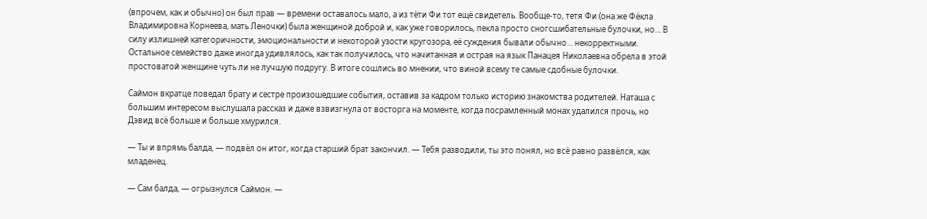(впрочем, как и обычно) он был прав — времени оставалось мало, а из тёти Фи тот ещё свидетель. Вообще-то, тетя Фи (она же Фёкла Владимировна Корнеева, мать Леночки) была женщиной доброй и, как уже говорилось, пекла просто сногсшибательные булочки, но… В силу излишней категоричности, эмоциональности и некоторой узости кругозора, её суждения бывали обычно… некорректными. Остальное семейство даже иногда удивлялось, как так получилось, что начитанная и острая на язык Панацея Николаевна обрела в этой простоватой женщине чуть ли не лучшую подругу. В итоге сошлись во мнении, что виной всему те самые сдобные булочки.

Саймон вкратце поведал брату и сестре произошедшие события, оставив за кадром только историю знакомства родителей. Наташа с большим интересом выслушала рассказ и даже взвизгнула от восторга на моменте, когда посрамленный монах удалился прочь, но Дэвид всё больше и больше хмурился.

— Ты и впрямь балда, — подвёл он итог, когда старший брат закончил. — Тебя разводили, ты это понял, но всё равно развёлся, как младенец.

— Сам балда, — огрызнулся Саймон. —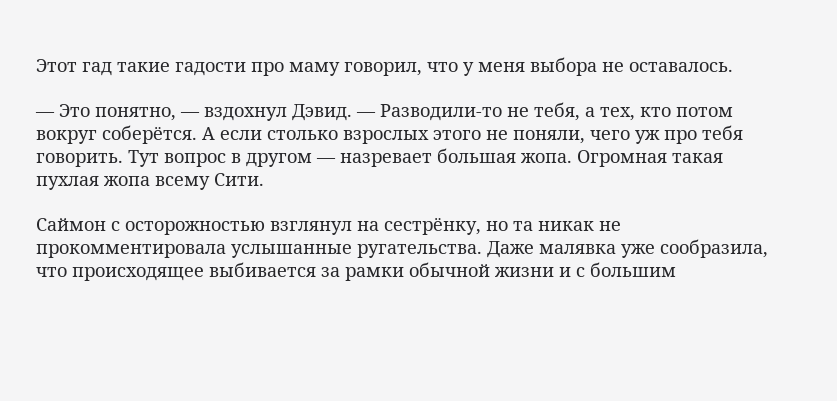Этот гад такие гадости про маму говорил, что у меня выбора не оставалось.

— Это понятно, — вздохнул Дэвид. — Разводили-то не тебя, а тех, кто потом вокруг соберётся. А если столько взрослых этого не поняли, чего уж про тебя говорить. Тут вопрос в другом — назревает большая жопа. Огромная такая пухлая жопа всему Сити.

Саймон с осторожностью взглянул на сестрёнку, но та никак не прокомментировала услышанные ругательства. Даже малявка уже сообразила, что происходящее выбивается за рамки обычной жизни и с большим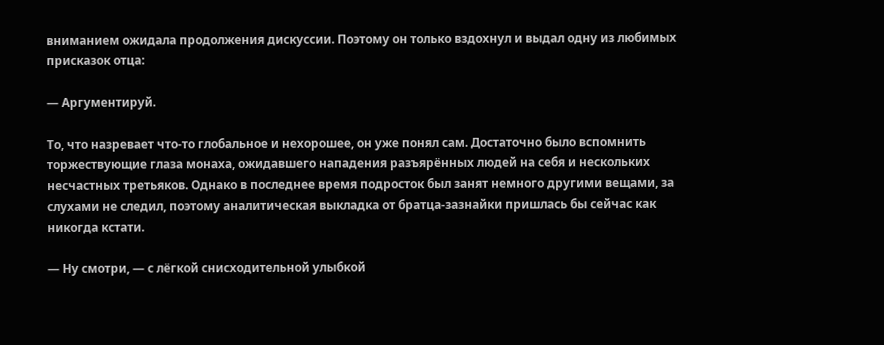вниманием ожидала продолжения дискуссии. Поэтому он только вздохнул и выдал одну из любимых присказок отца:

— Аргументируй.

То, что назревает что-то глобальное и нехорошее, он уже понял сам. Достаточно было вспомнить торжествующие глаза монаха, ожидавшего нападения разъярённых людей на себя и нескольких несчастных третьяков. Однако в последнее время подросток был занят немного другими вещами, за слухами не следил, поэтому аналитическая выкладка от братца-зазнайки пришлась бы сейчас как никогда кстати.

— Ну смотри, — с лёгкой снисходительной улыбкой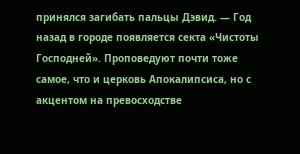принялся загибать пальцы Дэвид. — Год назад в городе появляется секта «Чистоты Господней». Проповедуют почти тоже самое, что и церковь Апокалипсиса, но с акцентом на превосходстве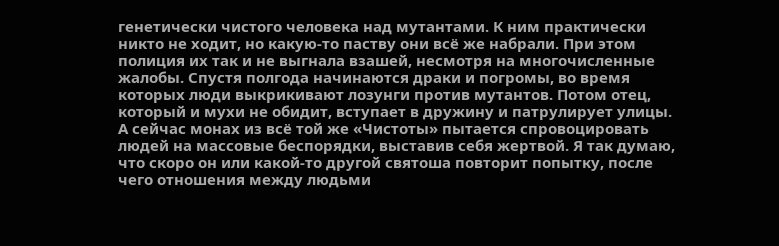генетически чистого человека над мутантами. К ним практически никто не ходит, но какую-то паству они всё же набрали. При этом полиция их так и не выгнала взашей, несмотря на многочисленные жалобы. Спустя полгода начинаются драки и погромы, во время которых люди выкрикивают лозунги против мутантов. Потом отец, который и мухи не обидит, вступает в дружину и патрулирует улицы. А сейчас монах из всё той же «Чистоты» пытается спровоцировать людей на массовые беспорядки, выставив себя жертвой. Я так думаю, что скоро он или какой-то другой святоша повторит попытку, после чего отношения между людьми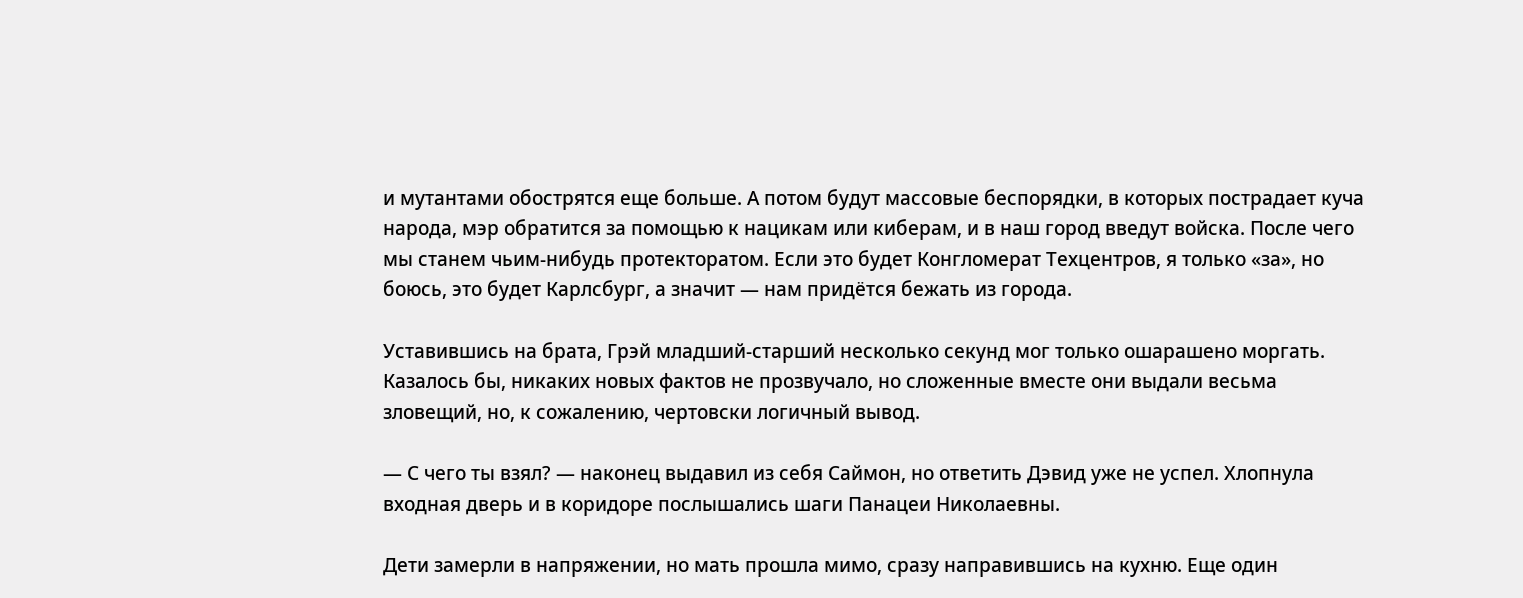и мутантами обострятся еще больше. А потом будут массовые беспорядки, в которых пострадает куча народа, мэр обратится за помощью к нацикам или киберам, и в наш город введут войска. После чего мы станем чьим-нибудь протекторатом. Если это будет Конгломерат Техцентров, я только «за», но боюсь, это будет Карлсбург, а значит — нам придётся бежать из города.

Уставившись на брата, Грэй младший-старший несколько секунд мог только ошарашено моргать. Казалось бы, никаких новых фактов не прозвучало, но сложенные вместе они выдали весьма зловещий, но, к сожалению, чертовски логичный вывод.

— С чего ты взял? — наконец выдавил из себя Саймон, но ответить Дэвид уже не успел. Хлопнула входная дверь и в коридоре послышались шаги Панацеи Николаевны.

Дети замерли в напряжении, но мать прошла мимо, сразу направившись на кухню. Еще один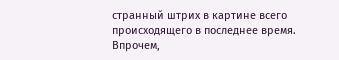странный штрих в картине всего происходящего в последнее время. Впрочем,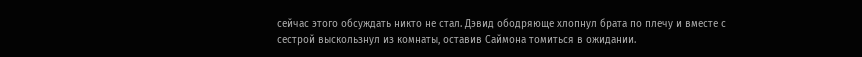сейчас этого обсуждать никто не стал. Дэвид ободряюще хлопнул брата по плечу и вместе с сестрой выскользнул из комнаты, оставив Саймона томиться в ожидании.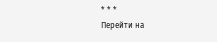* * *
Перейти на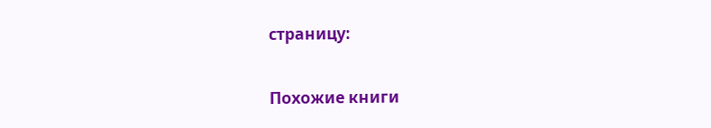страницу:

Похожие книги